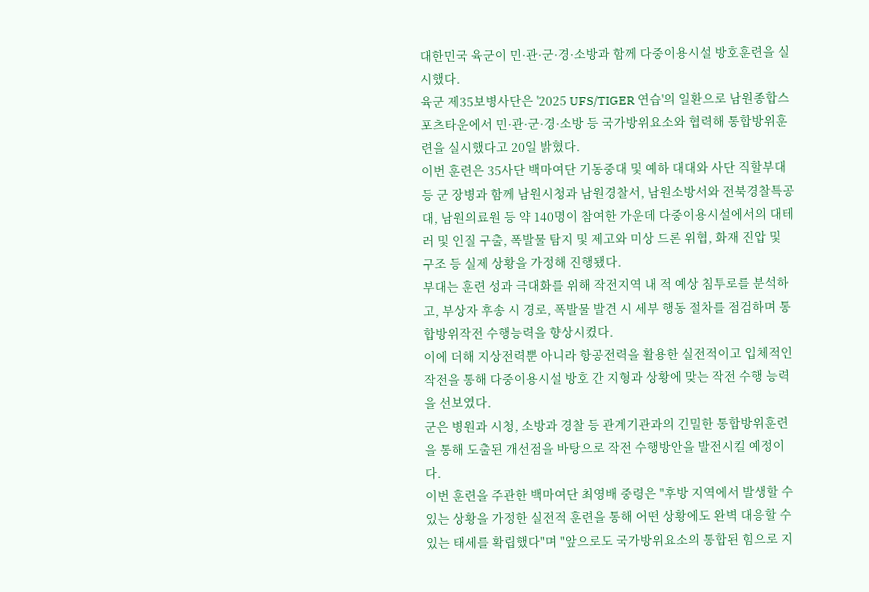대한민국 육군이 민·관·군·경·소방과 함께 다중이용시설 방호훈련을 실시했다.
육군 제35보병사단은 '2025 UFS/TIGER 연습'의 일환으로 남원종합스포츠타운에서 민·관·군·경·소방 등 국가방위요소와 협력해 통합방위훈련을 실시했다고 20일 밝혔다.
이번 훈련은 35사단 백마여단 기동중대 및 예하 대대와 사단 직할부대 등 군 장병과 함께 남원시청과 남원경찰서, 남원소방서와 전북경찰특공대, 남원의료원 등 약 140명이 참여한 가운데 다중이용시설에서의 대테러 및 인질 구출, 폭발물 탐지 및 제고와 미상 드론 위협, 화재 진압 및 구조 등 실제 상황을 가정해 진행됐다.
부대는 훈련 성과 극대화를 위해 작전지역 내 적 예상 침투로를 분석하고, 부상자 후송 시 경로, 폭발물 발견 시 세부 행동 절차를 점검하며 통합방위작전 수행능력을 향상시켰다.
이에 더해 지상전력뿐 아니라 항공전력을 활용한 실전적이고 입체적인 작전을 통해 다중이용시설 방호 간 지형과 상황에 맞는 작전 수행 능력을 선보였다.
군은 병원과 시청, 소방과 경찰 등 관계기관과의 긴밀한 통합방위훈련을 통해 도출된 개선점을 바탕으로 작전 수행방안을 발전시킬 예정이다.
이번 훈련을 주관한 백마여단 최영배 중령은 "후방 지역에서 발생할 수 있는 상황을 가정한 실전적 훈련을 통해 어떤 상황에도 완벽 대응할 수 있는 태세를 확립했다"며 "앞으로도 국가방위요소의 통합된 힘으로 지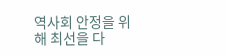역사회 안정을 위해 최선을 다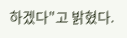하겠다"고 밝혔다.